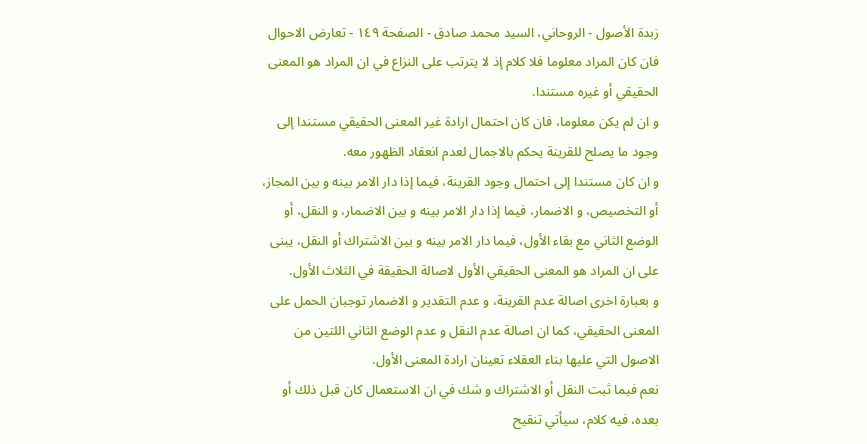زبدة الأصول - الروحاني، السيد محمد صادق - الصفحة ١٤٩ - تعارض الاحوال
فان كان المراد معلوما فلا كلام إذ لا يترتب على النزاع في ان المراد هو المعنى الحقيقي أو غيره مستندا.
و ان لم يكن معلوما، فان كان احتمال ارادة غير المعنى الحقيقي مستندا إلى وجود ما يصلح للقرينة يحكم بالاجمال لعدم انعقاد الظهور معه.
و ان كان مستندا إلى احتمال وجود القرينة، فيما إذا دار الامر بينه و بين المجاز، أو التخصيص، و الاضمار، فيما إذا دار الامر بينه و بين الاضمار، و النقل، أو الوضع الثاني مع بقاء الأول، فيما دار الامر بينه و بين الاشتراك أو النقل، يبنى على ان المراد هو المعنى الحقيقي الأول لاصالة الحقيقة في الثلاث الأول.
و بعبارة اخرى اصالة عدم القرينة، و عدم التقدير و الاضمار توجبان الحمل على المعنى الحقيقي، كما ان اصالة عدم النقل و عدم الوضع الثاني اللتين من الاصول التي عليها بناء العقلاء تعينان ارادة المعنى الأول.
نعم فيما ثبت النقل أو الاشتراك و شك في ان الاستعمال كان قبل ذلك أو بعده، فيه كلام، سيأتي تنقيح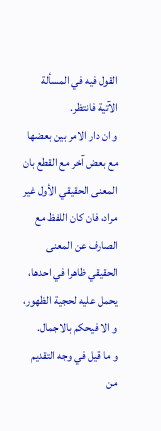القول فيه في المسألة الآتية فانتظر.
و ان دار الامر بين بعضها مع بعض آخر مع القطع بان المعنى الحقيقي الأول غير مراد، فان كان اللفظ مع الصارف عن المعنى الحقيقي ظاهرا في احدها، يحمل عليه لحجية الظهور، و الا فيحكم بالاجمال.
و ما قيل في وجه التقديم من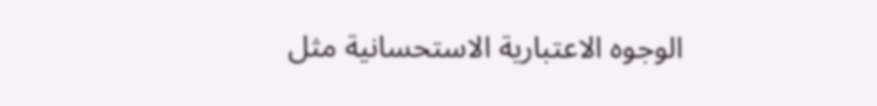الوجوه الاعتبارية الاستحسانية مثل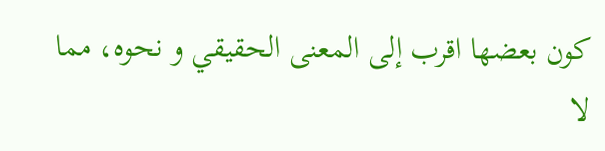كون بعضها اقرب إلى المعنى الحقيقي و نحوه، مما لا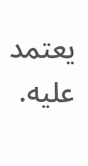يعتمد عليه.